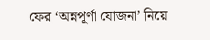ফের ‘অন্নপূর্ণা যোজনা’ নিয়ে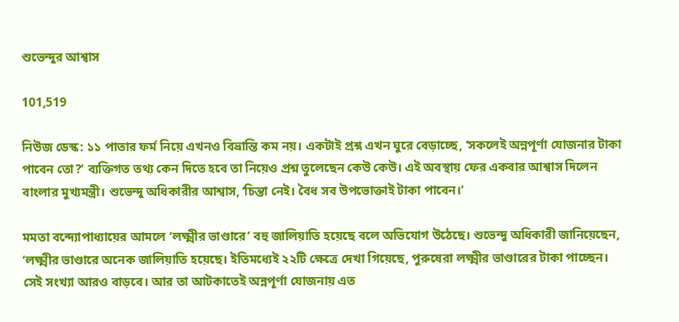শুভেন্দুর আশ্বাস

101,519

নিউজ ডেস্ক: ১১ পাতার ফর্ম নিয়ে এখনও বিভ্রান্তি কম নয়। একটাই প্রশ্ন এখন ঘুরে বেড়াচ্ছে, ‘সকলেই অন্নপূর্ণা যোজনার টাকা পাবেন তো?’ ব্যক্তিগত তথ্য কেন দিতে হবে তা নিয়েও প্রশ্ন তুলেছেন কেউ কেউ। এই অবস্থায় ফের একবার আশ্বাস দিলেন বাংলার মুখ্যমন্ত্রী। শুভেন্দু অধিকারীর আশ্বাস, ‘চিন্তা নেই। বৈধ সব উপভোক্তাই টাকা পাবেন।’

মমতা বন্দ্যোপাধ্যায়ের আমলে ‘লক্ষ্মীর ভাণ্ডারে’ বহু জালিয়াতি হয়েছে বলে অভিযোগ উঠেছে। শুভেন্দু অধিকারী জানিয়েছেন, ‘লক্ষ্মীর ভাণ্ডারে অনেক জালিয়াতি হয়েছে। ইতিমধ্যেই ২২টি ক্ষেত্রে দেখা গিয়েছে, পুরুষেরা লক্ষ্মীর ভাণ্ডারের টাকা পাচ্ছেন। সেই সংখ্যা আরও বাড়বে। আর তা আটকাতেই অন্নপূর্ণা যোজনায় এত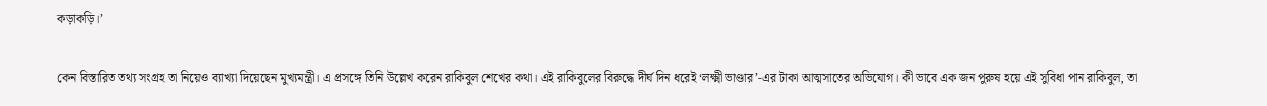কড়াকড়ি।’

কেন বিস্তারিত তথ্য সংগ্রহ তা নিয়েও ব্যাখ্যা দিয়েছেন মুখ্যমন্ত্রী। এ প্রসঙ্গে তিনি উল্লেখ করেন রাকিবুল শেখের কথা। এই রাকিবুলের বিরুদ্ধে দীর্ঘ দিন ধরেই ‘লক্ষ্মী ভাণ্ডার’-এর টাকা আত্মসাতের অভিযোগ। কী ভাবে এক জন পুরুষ হয়ে এই সুবিধা পান রাকিবুল, তা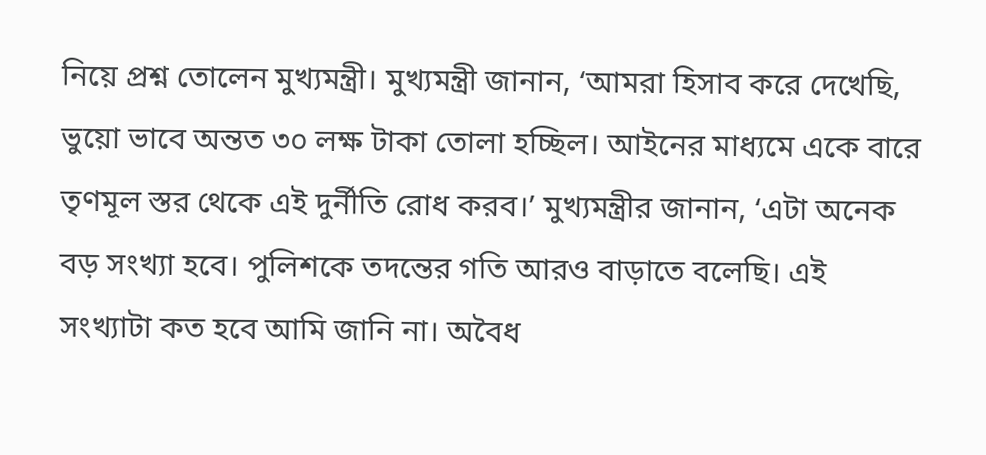নিয়ে প্রশ্ন তোলেন মুখ্যমন্ত্রী। মুখ্যমন্ত্রী জানান, ‘আমরা হিসাব করে দেখেছি, ভুয়ো ভাবে অন্তত ৩০ লক্ষ টাকা তোলা হচ্ছিল। আইনের মাধ্যমে একে বারে তৃণমূল স্তর থেকে এই দুর্নীতি রোধ করব।’ মুখ্যমন্ত্রীর জানান, ‘এটা অনেক বড় সংখ্যা হবে। পুলিশকে তদন্তের গতি আরও বাড়াতে বলেছি। এই সংখ্যাটা কত হবে আমি জানি না। অবৈধ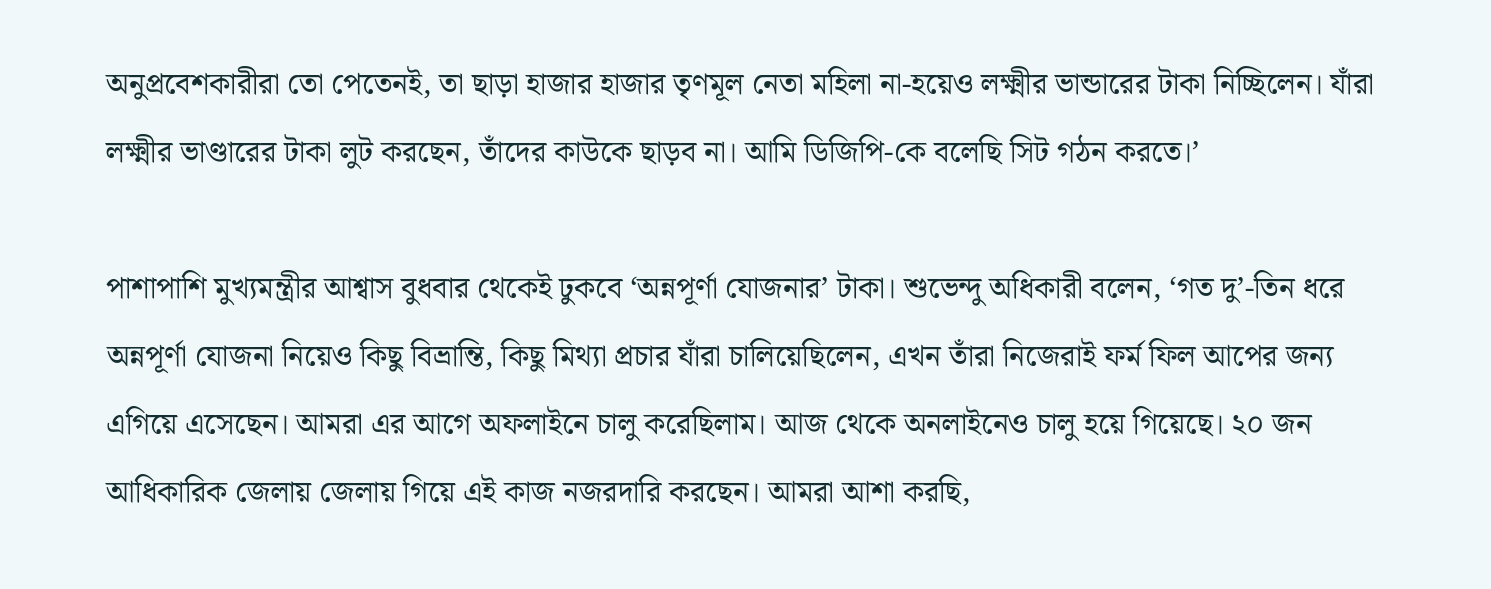অনুপ্রবেশকারীরা তো পেতেনই, তা ছাড়া হাজার হাজার তৃণমূল নেতা মহিলা না-হয়েও লক্ষ্মীর ভান্ডারের টাকা নিচ্ছিলেন। যাঁরা লক্ষ্মীর ভাণ্ডারের টাকা লুট করছেন, তাঁদের কাউকে ছাড়ব না। আমি ডিজিপি-কে বলেছি সিট গঠন করতে।’

পাশাপাশি মুখ্যমন্ত্রীর আশ্বাস বুধবার থেকেই ঢুকবে ‘অন্নপূর্ণা যোজনার’ টাকা। শুভেন্দু অধিকারী বলেন, ‘গত দু’-তিন ধরে অন্নপূর্ণা যোজনা নিয়েও কিছু বিভ্রান্তি, কিছু মিথ্যা প্রচার যাঁরা চালিয়েছিলেন, এখন তাঁরা নিজেরাই ফর্ম ফিল আপের জন্য এগিয়ে এসেছেন। আমরা এর আগে অফলাইনে চালু করেছিলাম। আজ থেকে অনলাইনেও চালু হয়ে গিয়েছে। ২০ জন আধিকারিক জেলায় জেলায় গিয়ে এই কাজ নজরদারি করছেন। আমরা আশা করছি,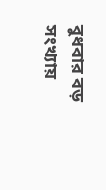বুধবার বড় সংখ্যায়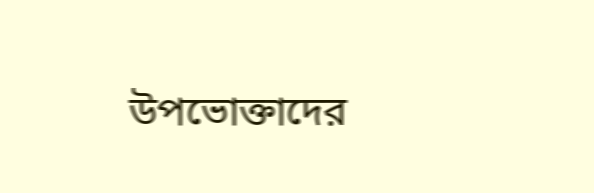উপভোক্তাদের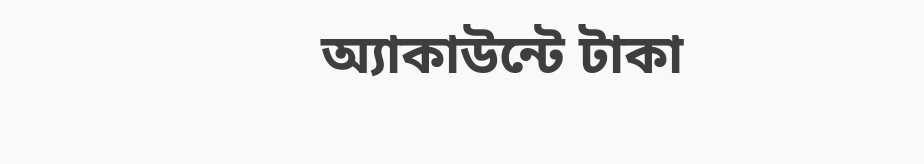অ্যাকাউন্টে টাকা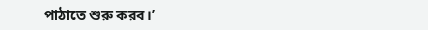পাঠাতে শুরু করব।’